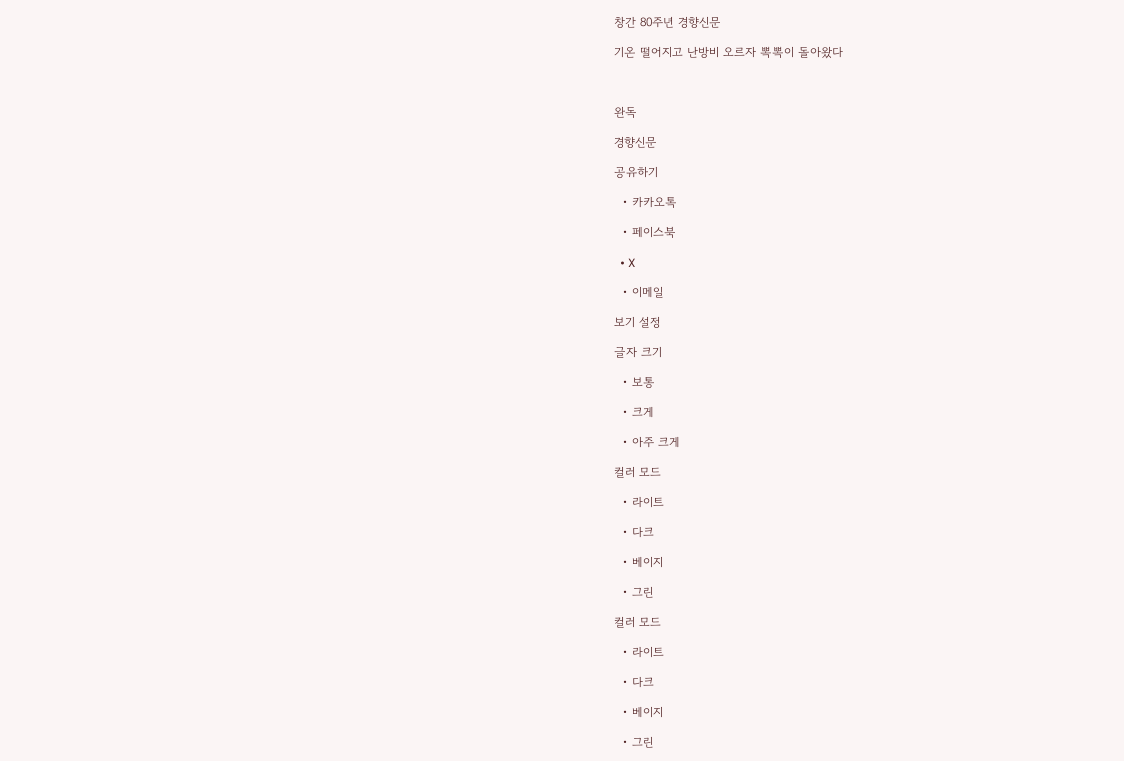창간 80주년 경향신문

기온 떨어지고 난방비 오르자 뽁뽁이 돌아왔다



완독

경향신문

공유하기

  • 카카오톡

  • 페이스북

  • X

  • 이메일

보기 설정

글자 크기

  • 보통

  • 크게

  • 아주 크게

컬러 모드

  • 라이트

  • 다크

  • 베이지

  • 그린

컬러 모드

  • 라이트

  • 다크

  • 베이지

  • 그린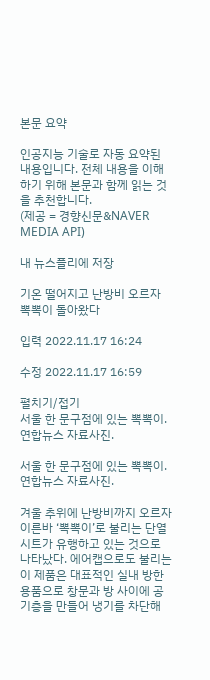본문 요약

인공지능 기술로 자동 요약된 내용입니다. 전체 내용을 이해하기 위해 본문과 함께 읽는 것을 추천합니다.
(제공 = 경향신문&NAVER MEDIA API)

내 뉴스플리에 저장

기온 떨어지고 난방비 오르자 뽁뽁이 돌아왔다

입력 2022.11.17 16:24

수정 2022.11.17 16:59

펼치기/접기
서울 한 문구점에 있는 뽁뽁이. 연합뉴스 자료사진.

서울 한 문구점에 있는 뽁뽁이. 연합뉴스 자료사진.

겨울 추위에 난방비까지 오르자 이른바 ‘뽁뽁이’로 불리는 단열시트가 유행하고 있는 것으로 나타났다. 에어캡으로도 불리는 이 제품은 대표적인 실내 방한용품으로 창문과 방 사이에 공기층을 만들어 냉기를 차단해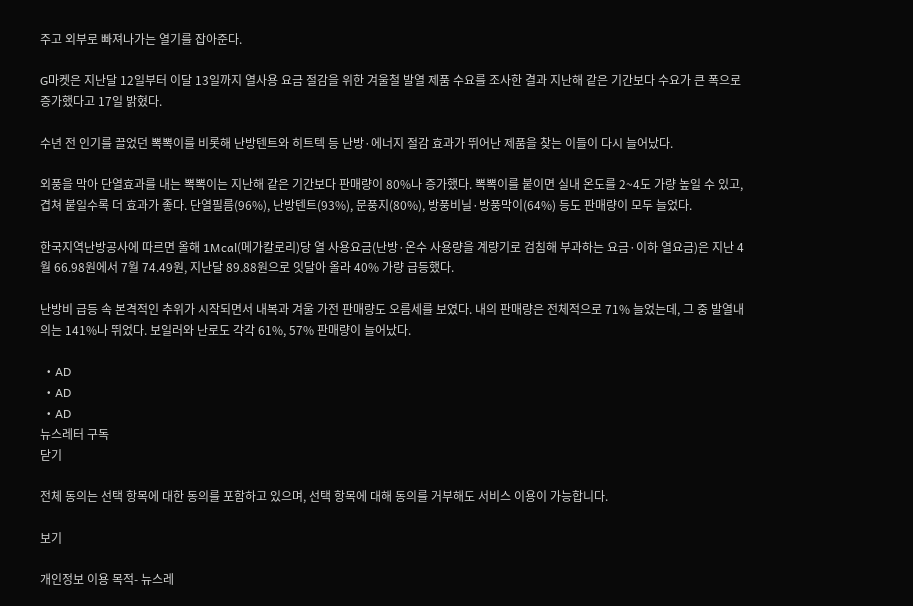주고 외부로 빠져나가는 열기를 잡아준다.

G마켓은 지난달 12일부터 이달 13일까지 열사용 요금 절감을 위한 겨울철 발열 제품 수요를 조사한 결과 지난해 같은 기간보다 수요가 큰 폭으로 증가했다고 17일 밝혔다.

수년 전 인기를 끌었던 뽁뽁이를 비롯해 난방텐트와 히트텍 등 난방·에너지 절감 효과가 뛰어난 제품을 찾는 이들이 다시 늘어났다.

외풍을 막아 단열효과를 내는 뽁뽁이는 지난해 같은 기간보다 판매량이 80%나 증가했다. 뽁뽁이를 붙이면 실내 온도를 2~4도 가량 높일 수 있고, 겹쳐 붙일수록 더 효과가 좋다. 단열필름(96%), 난방텐트(93%), 문풍지(80%), 방풍비닐·방풍막이(64%) 등도 판매량이 모두 늘었다.

한국지역난방공사에 따르면 올해 1Mcal(메가칼로리)당 열 사용요금(난방·온수 사용량을 계량기로 검침해 부과하는 요금·이하 열요금)은 지난 4월 66.98원에서 7월 74.49원, 지난달 89.88원으로 잇달아 올라 40% 가량 급등했다.

난방비 급등 속 본격적인 추위가 시작되면서 내복과 겨울 가전 판매량도 오름세를 보였다. 내의 판매량은 전체적으로 71% 늘었는데, 그 중 발열내의는 141%나 뛰었다. 보일러와 난로도 각각 61%, 57% 판매량이 늘어났다.

  • AD
  • AD
  • AD
뉴스레터 구독
닫기

전체 동의는 선택 항목에 대한 동의를 포함하고 있으며, 선택 항목에 대해 동의를 거부해도 서비스 이용이 가능합니다.

보기

개인정보 이용 목적- 뉴스레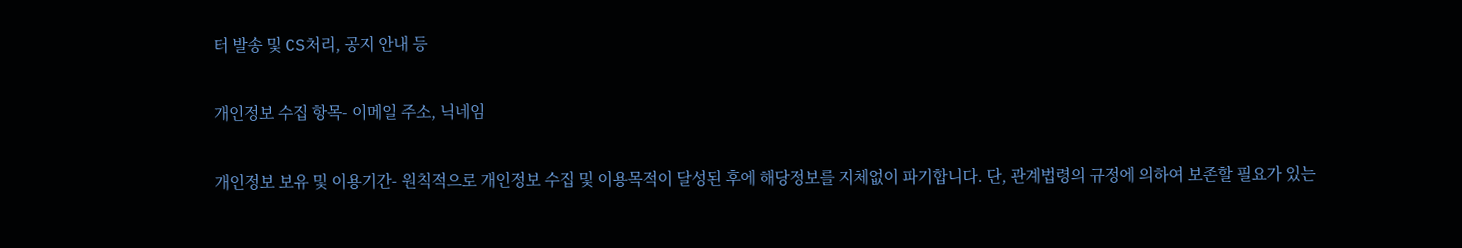터 발송 및 CS처리, 공지 안내 등

개인정보 수집 항목- 이메일 주소, 닉네임

개인정보 보유 및 이용기간- 원칙적으로 개인정보 수집 및 이용목적이 달성된 후에 해당정보를 지체없이 파기합니다. 단, 관계법령의 규정에 의하여 보존할 필요가 있는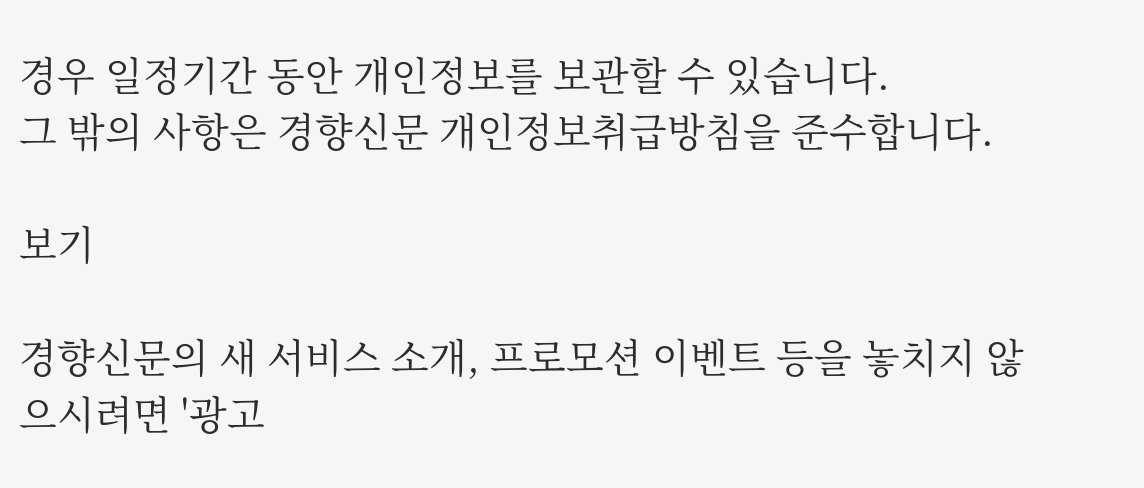경우 일정기간 동안 개인정보를 보관할 수 있습니다.
그 밖의 사항은 경향신문 개인정보취급방침을 준수합니다.

보기

경향신문의 새 서비스 소개, 프로모션 이벤트 등을 놓치지 않으시려면 '광고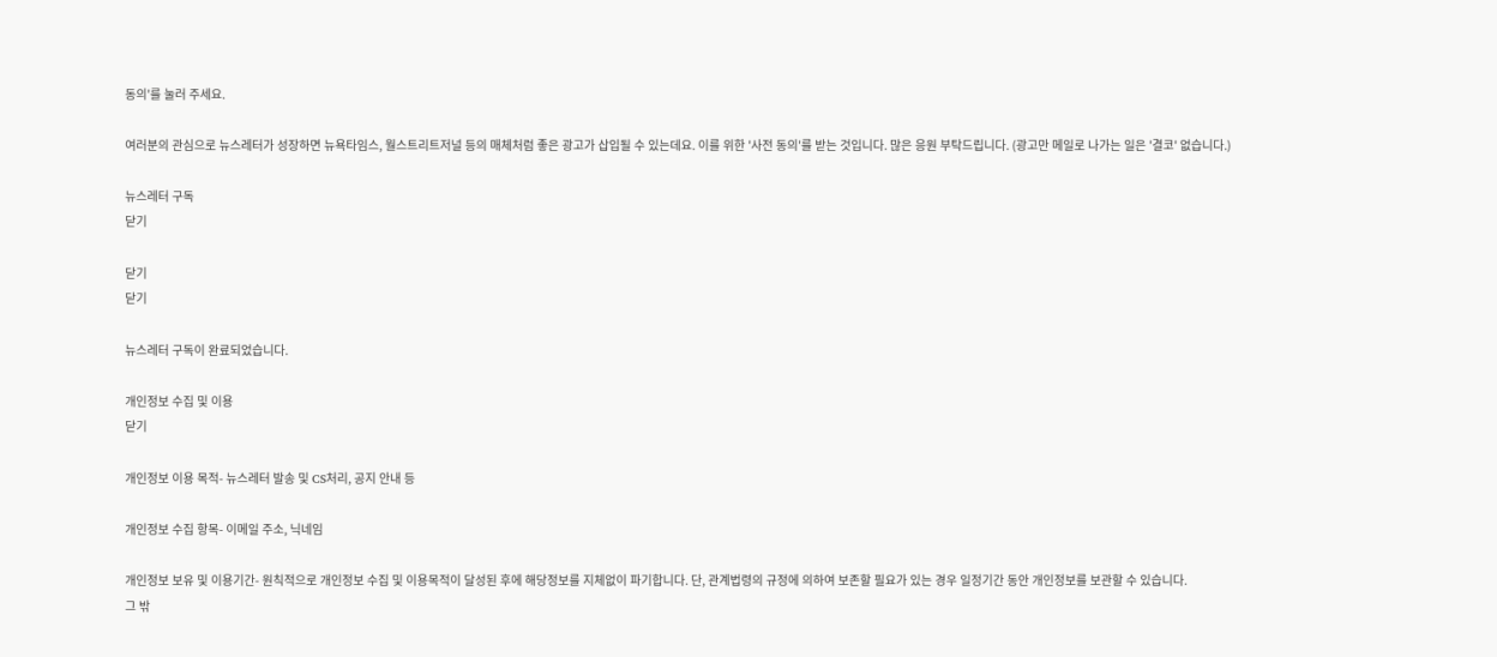동의'를 눌러 주세요.

여러분의 관심으로 뉴스레터가 성장하면 뉴욕타임스, 월스트리트저널 등의 매체처럼 좋은 광고가 삽입될 수 있는데요. 이를 위한 '사전 동의'를 받는 것입니다. 많은 응원 부탁드립니다. (광고만 메일로 나가는 일은 '결코' 없습니다.)

뉴스레터 구독
닫기

닫기
닫기

뉴스레터 구독이 완료되었습니다.

개인정보 수집 및 이용
닫기

개인정보 이용 목적- 뉴스레터 발송 및 CS처리, 공지 안내 등

개인정보 수집 항목- 이메일 주소, 닉네임

개인정보 보유 및 이용기간- 원칙적으로 개인정보 수집 및 이용목적이 달성된 후에 해당정보를 지체없이 파기합니다. 단, 관계법령의 규정에 의하여 보존할 필요가 있는 경우 일정기간 동안 개인정보를 보관할 수 있습니다.
그 밖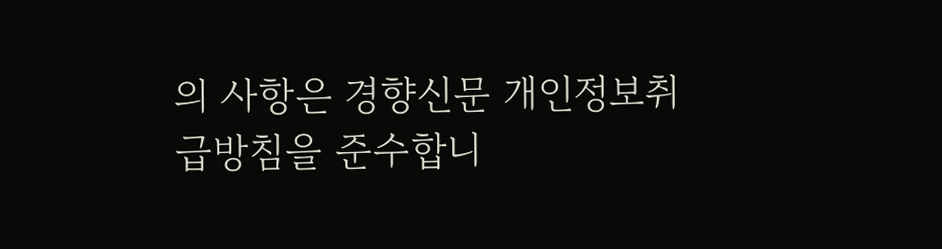의 사항은 경향신문 개인정보취급방침을 준수합니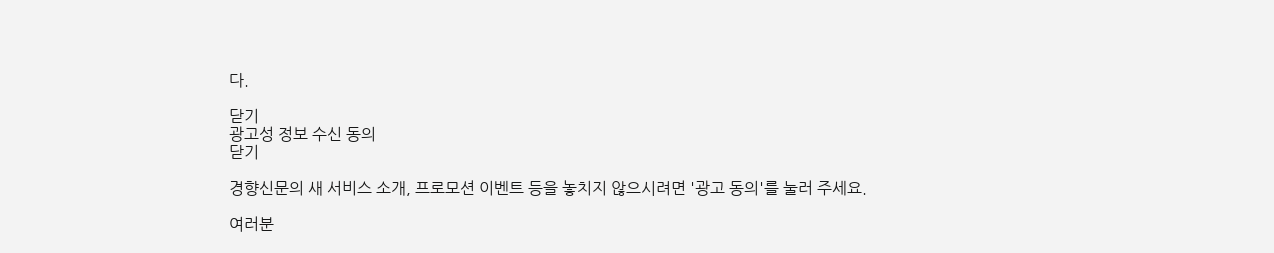다.

닫기
광고성 정보 수신 동의
닫기

경향신문의 새 서비스 소개, 프로모션 이벤트 등을 놓치지 않으시려면 '광고 동의'를 눌러 주세요.

여러분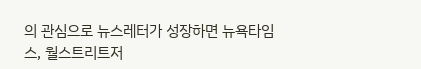의 관심으로 뉴스레터가 성장하면 뉴욕타임스, 월스트리트저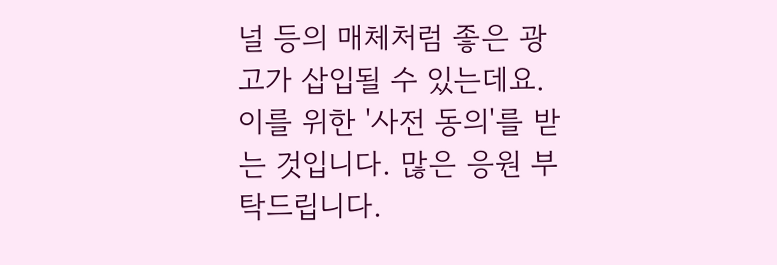널 등의 매체처럼 좋은 광고가 삽입될 수 있는데요. 이를 위한 '사전 동의'를 받는 것입니다. 많은 응원 부탁드립니다.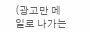(광고만 메일로 나가는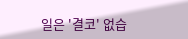일은 '결코' 없습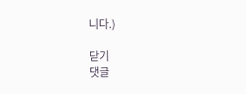니다.)

닫기
댓글